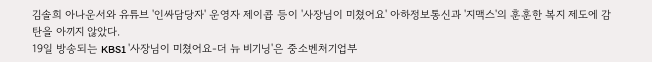김솔희 아나운서와 유튜브 '인싸담당자' 운영자 제이콥 등이 '사장님이 미쳤어요' 아하정보통신과 '지맥스'의 훈훈한 복지 제도에 감탄을 아끼지 않았다.
19일 방송되는 KBS1 '사장님이 미쳤어요-더 뉴 비기닝'은 중소벤처기업부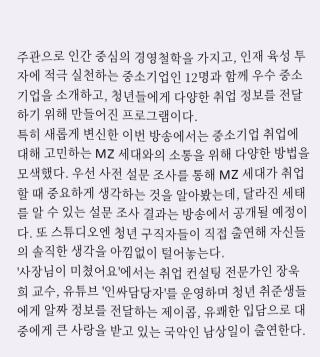주관으로 인간 중심의 경영철학을 가지고, 인재 육성 투자에 적극 실천하는 중소기업인 12명과 함께 우수 중소기업을 소개하고, 청년들에게 다양한 취업 정보를 전달하기 위해 만들어진 프로그램이다.
특히 새롭게 변신한 이번 방송에서는 중소기업 취업에 대해 고민하는 MZ 세대와의 소통을 위해 다양한 방법을 모색했다. 우선 사전 설문 조사를 통해 MZ 세대가 취업할 때 중요하게 생각하는 것을 알아봤는데, 달라진 세태를 알 수 있는 설문 조사 결과는 방송에서 공개될 예정이다. 또 스튜디오엔 청년 구직자들이 직접 출연해 자신들의 솔직한 생각을 아낌없이 털어놓는다.
'사장님이 미쳤어요'에서는 취업 컨설팅 전문가인 장욱희 교수, 유튜브 '인싸담당자'를 운영하며 청년 취준생들에게 알짜 정보를 전달하는 제이콥, 유쾌한 입담으로 대중에게 큰 사랑을 받고 있는 국악인 남상일이 출연한다.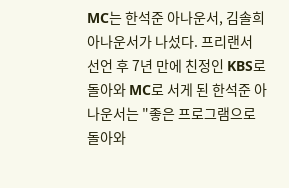MC는 한석준 아나운서, 김솔희 아나운서가 나섰다. 프리랜서 선언 후 7년 만에 친정인 KBS로 돌아와 MC로 서게 된 한석준 아나운서는 "좋은 프로그램으로 돌아와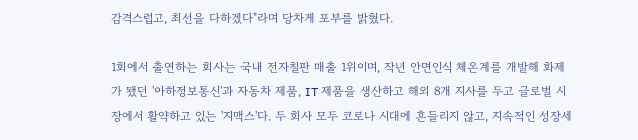감격스럽고, 최선을 다하겠다"라며 당차게 포부를 밝혔다.

1회에서 출연하는 회사는 국내 전자칠판 매출 1위이며, 작년 안면인식 체온계를 개발해 화제가 됐던 '아하정보통신'과 자동차 제품, IT 제품을 생산하고 해외 8개 지사를 두고 글로벌 시장에서 활약하고 있는 '지맥스'다. 두 회사 모두 코로나 시대에 흔들리지 않고, 지속적인 성장세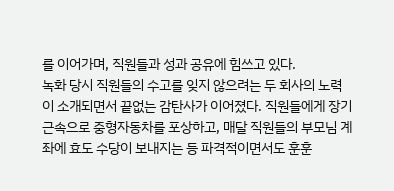를 이어가며, 직원들과 성과 공유에 힘쓰고 있다.
녹화 당시 직원들의 수고를 잊지 않으려는 두 회사의 노력이 소개되면서 끝없는 감탄사가 이어졌다. 직원들에게 장기근속으로 중형자동차를 포상하고, 매달 직원들의 부모님 계좌에 효도 수당이 보내지는 등 파격적이면서도 훈훈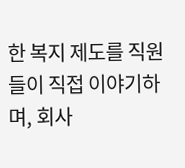한 복지 제도를 직원들이 직접 이야기하며, 회사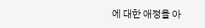에 대한 애정을 아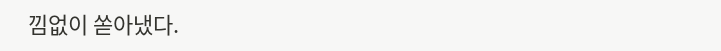낌없이 쏟아냈다.